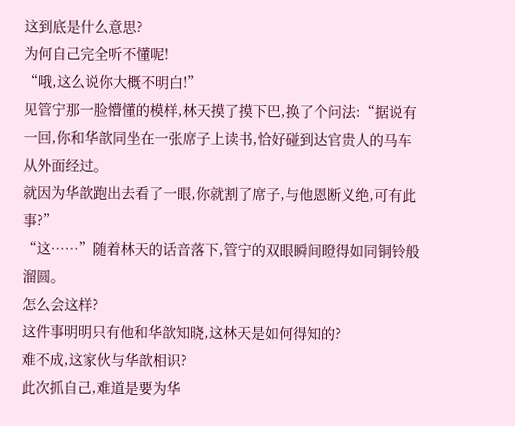这到底是什么意思?
为何自己完全听不懂呢!
“哦,这么说你大概不明白!”
见管宁那一脸懵懂的模样,林天摸了摸下巴,换了个问法:“据说有一回,你和华歆同坐在一张席子上读书,恰好碰到达官贵人的马车从外面经过。
就因为华歆跑出去看了一眼,你就割了席子,与他恩断义绝,可有此事?”
“这……”随着林天的话音落下,管宁的双眼瞬间瞪得如同铜铃般溜圆。
怎么会这样?
这件事明明只有他和华歆知晓,这林天是如何得知的?
难不成,这家伙与华歆相识?
此次抓自己,难道是要为华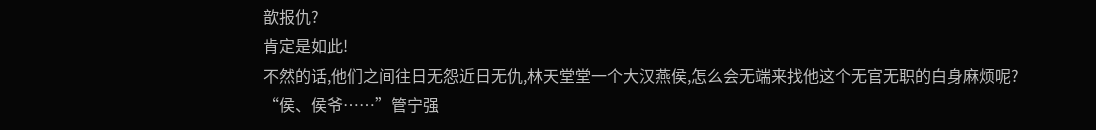歆报仇?
肯定是如此!
不然的话,他们之间往日无怨近日无仇,林天堂堂一个大汉燕侯,怎么会无端来找他这个无官无职的白身麻烦呢?
“侯、侯爷……”管宁强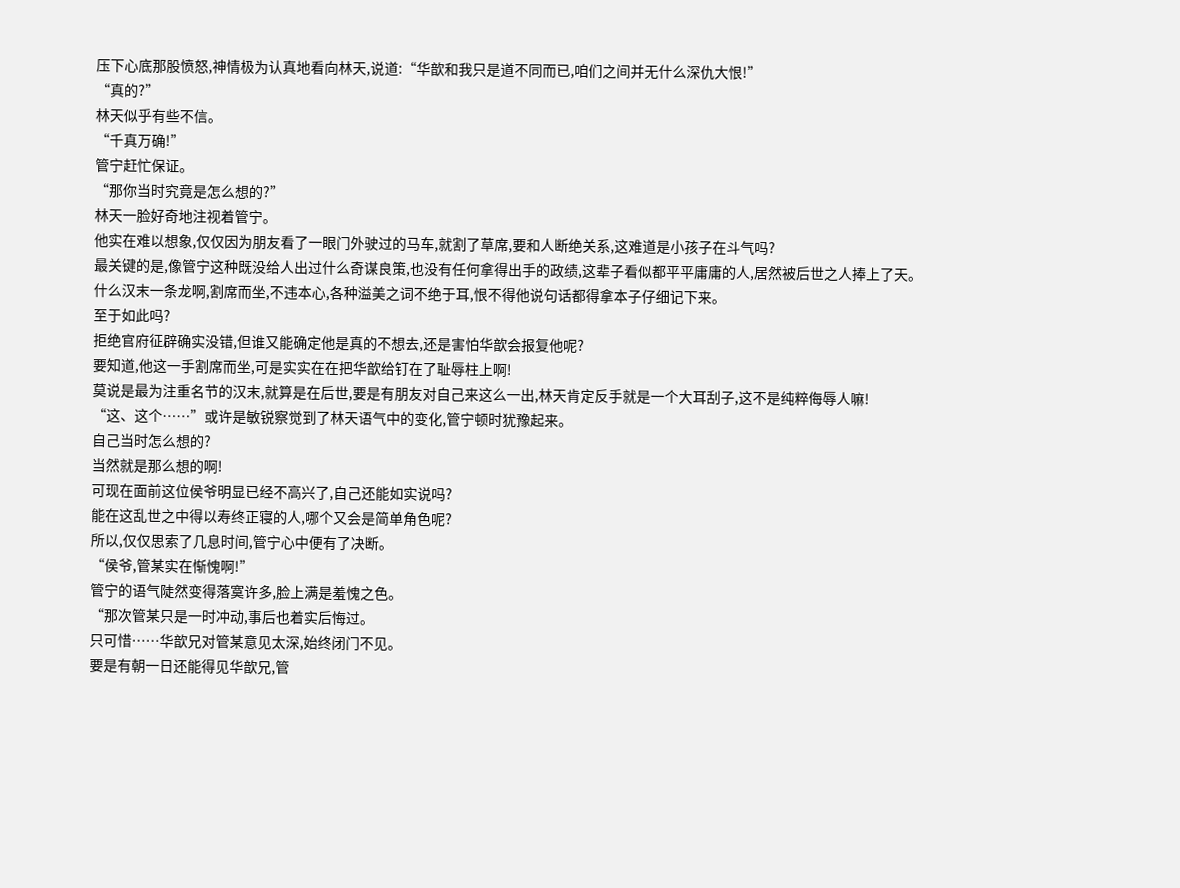压下心底那股愤怒,神情极为认真地看向林天,说道:“华歆和我只是道不同而已,咱们之间并无什么深仇大恨!”
“真的?”
林天似乎有些不信。
“千真万确!”
管宁赶忙保证。
“那你当时究竟是怎么想的?”
林天一脸好奇地注视着管宁。
他实在难以想象,仅仅因为朋友看了一眼门外驶过的马车,就割了草席,要和人断绝关系,这难道是小孩子在斗气吗?
最关键的是,像管宁这种既没给人出过什么奇谋良策,也没有任何拿得出手的政绩,这辈子看似都平平庸庸的人,居然被后世之人捧上了天。
什么汉末一条龙啊,割席而坐,不违本心,各种溢美之词不绝于耳,恨不得他说句话都得拿本子仔细记下来。
至于如此吗?
拒绝官府征辟确实没错,但谁又能确定他是真的不想去,还是害怕华歆会报复他呢?
要知道,他这一手割席而坐,可是实实在在把华歆给钉在了耻辱柱上啊!
莫说是最为注重名节的汉末,就算是在后世,要是有朋友对自己来这么一出,林天肯定反手就是一个大耳刮子,这不是纯粹侮辱人嘛!
“这、这个……”或许是敏锐察觉到了林天语气中的变化,管宁顿时犹豫起来。
自己当时怎么想的?
当然就是那么想的啊!
可现在面前这位侯爷明显已经不高兴了,自己还能如实说吗?
能在这乱世之中得以寿终正寝的人,哪个又会是简单角色呢?
所以,仅仅思索了几息时间,管宁心中便有了决断。
“侯爷,管某实在惭愧啊!”
管宁的语气陡然变得落寞许多,脸上满是羞愧之色。
“那次管某只是一时冲动,事后也着实后悔过。
只可惜……华歆兄对管某意见太深,始终闭门不见。
要是有朝一日还能得见华歆兄,管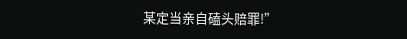某定当亲自磕头赔罪!”